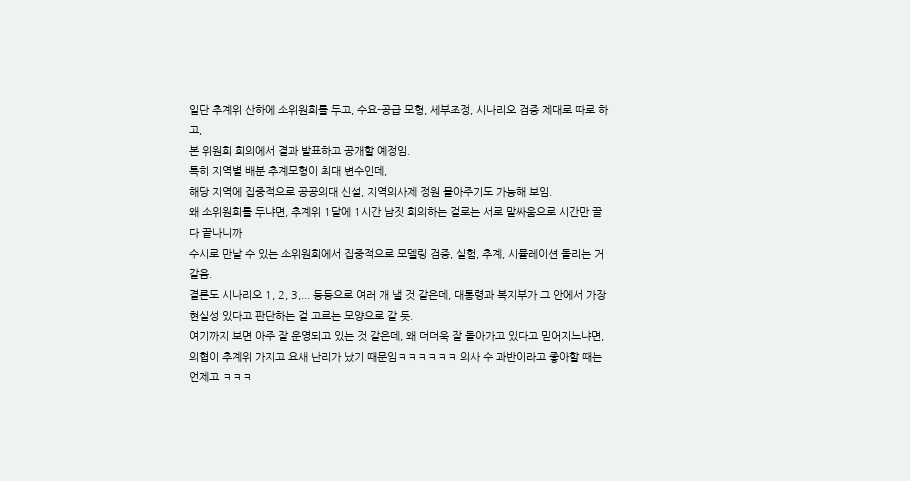일단 추계위 산하에 소위원회를 두고, 수요-공급 모형, 세부조정, 시나리오 검증 제대로 따로 하고,
본 위원회 회의에서 결과 발표하고 공개할 예정임.
특히 지역별 배분 추계모형이 최대 변수인데,
해당 지역에 집중적으로 공공의대 신설, 지역의사제 정원 몰아주기도 가능해 보임.
왜 소위원회를 두냐면, 추계위 1달에 1시간 남짓 회의하는 걸로는 서로 말싸움으로 시간만 끌다 끝나니까
수시로 만날 수 있는 소위원회에서 집중적으로 모델링 검증, 실험, 추계, 시뮬레이션 돌리는 거 같음.
결론도 시나리오 1, 2, 3,... 등등으로 여러 개 낼 것 같은데, 대통령과 복지부가 그 안에서 가장 현실성 있다고 판단하는 걸 고르는 모양으로 갈 듯.
여기까지 보면 아주 잘 운영되고 있는 것 같은데, 왜 더더욱 잘 돌아가고 있다고 믿어지느냐면,
의협이 추계위 가지고 요새 난리가 났기 때문임ㅋㅋㅋㅋㅋㅋ 의사 수 과반이라고 좋아할 때는 언제고 ㅋㅋㅋ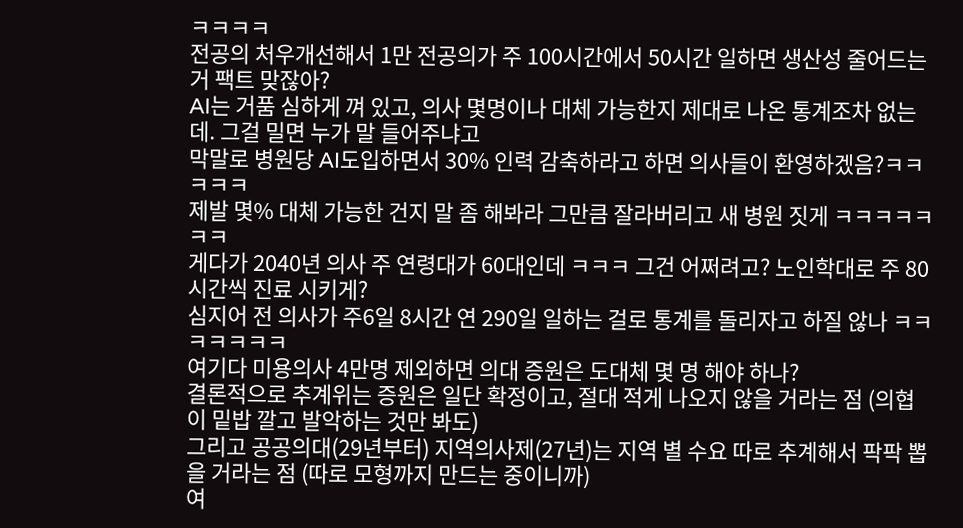ㅋㅋㅋㅋ
전공의 처우개선해서 1만 전공의가 주 100시간에서 50시간 일하면 생산성 줄어드는 거 팩트 맞잖아?
AI는 거품 심하게 껴 있고, 의사 몇명이나 대체 가능한지 제대로 나온 통계조차 없는데. 그걸 밀면 누가 말 들어주냐고
막말로 병원당 AI도입하면서 30% 인력 감축하라고 하면 의사들이 환영하겠음?ㅋㅋㅋㅋㅋ
제발 몇% 대체 가능한 건지 말 좀 해봐라 그만큼 잘라버리고 새 병원 짓게 ㅋㅋㅋㅋㅋㅋㅋ
게다가 2040년 의사 주 연령대가 60대인데 ㅋㅋㅋ 그건 어쩌려고? 노인학대로 주 80시간씩 진료 시키게?
심지어 전 의사가 주6일 8시간 연 290일 일하는 걸로 통계를 돌리자고 하질 않나 ㅋㅋㅋㅋㅋㅋㅋ
여기다 미용의사 4만명 제외하면 의대 증원은 도대체 몇 명 해야 하나?
결론적으로 추계위는 증원은 일단 확정이고, 절대 적게 나오지 않을 거라는 점 (의협이 밑밥 깔고 발악하는 것만 봐도)
그리고 공공의대(29년부터) 지역의사제(27년)는 지역 별 수요 따로 추계해서 팍팍 뽑을 거라는 점 (따로 모형까지 만드는 중이니까)
여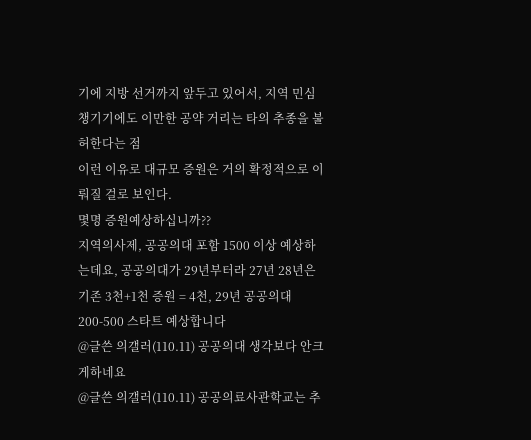기에 지방 선거까지 앞두고 있어서, 지역 민심 챙기기에도 이만한 공약 거리는 타의 추종을 불허한다는 점
이런 이유로 대규모 증원은 거의 확정적으로 이뤄질 걸로 보인다.
몇명 증원예상하십니까??
지역의사제, 공공의대 포함 1500 이상 예상하는데요, 공공의대가 29년부터라 27년 28년은 기존 3천+1천 증원 = 4천, 29년 공공의대 200-500 스타트 예상합니다
@글쓴 의갤러(110.11) 공공의대 생각보다 안크게하네요
@글쓴 의갤러(110.11) 공공의료사관학교는 추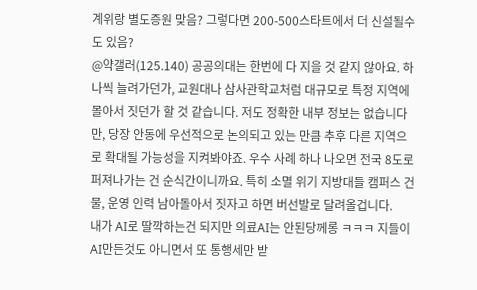계위랑 별도증원 맞음? 그렇다면 200-500스타트에서 더 신설될수도 있음?
@약갤러(125.140) 공공의대는 한번에 다 지을 것 같지 않아요. 하나씩 늘려가던가, 교원대나 삼사관학교처럼 대규모로 특정 지역에 몰아서 짓던가 할 것 같습니다. 저도 정확한 내부 정보는 없습니다만, 당장 안동에 우선적으로 논의되고 있는 만큼 추후 다른 지역으로 확대될 가능성을 지켜봐야죠. 우수 사례 하나 나오면 전국 8도로 퍼져나가는 건 순식간이니까요. 특히 소멸 위기 지방대들 캠퍼스 건물, 운영 인력 남아돌아서 짓자고 하면 버선발로 달려올겁니다.
내가 AI로 딸깍하는건 되지만 의료AI는 안된당께롱 ㅋㅋㅋ 지들이 AI만든것도 아니면서 또 통행세만 받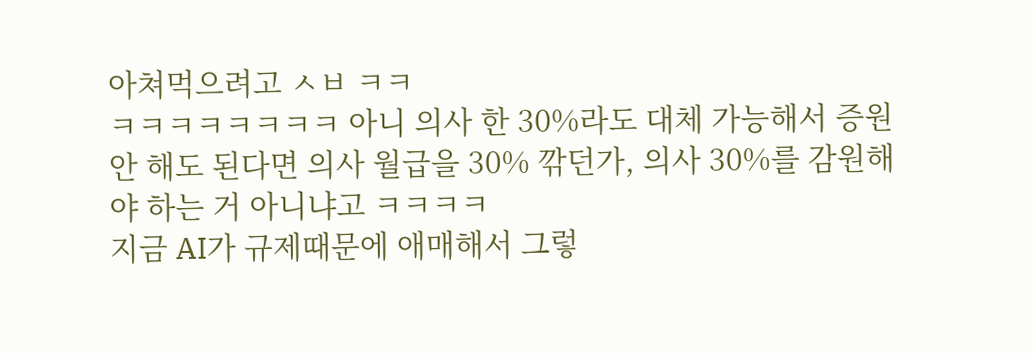아쳐먹으려고 ㅅㅂ ㅋㅋ
ㅋㅋㅋㅋㅋㅋㅋㅋ 아니 의사 한 30%라도 대체 가능해서 증원 안 해도 된다면 의사 월급을 30% 깎던가, 의사 30%를 감원해야 하는 거 아니냐고 ㅋㅋㅋㅋ
지금 AI가 규제때문에 애매해서 그렇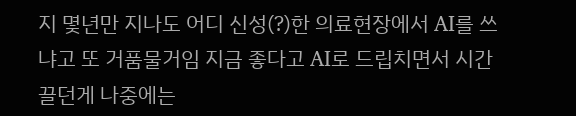지 몇년만 지나도 어디 신성(?)한 의료현장에서 AI를 쓰냐고 또 거품물거임 지금 좋다고 AI로 드립치면서 시간끌던게 나중에는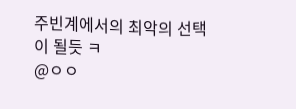주빈계에서의 최악의 선택이 될듯 ㅋ
@ㅇㅇ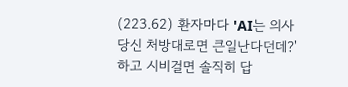(223.62) 환자마다 'AI는 의사 당신 처방대로면 큰일난다던데?' 하고 시비걸면 솔직히 답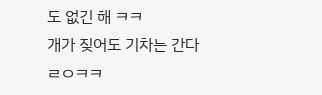도 없긴 해 ㅋㅋ
개가 짖어도 기차는 간다
ㄹㅇㅋㅋ